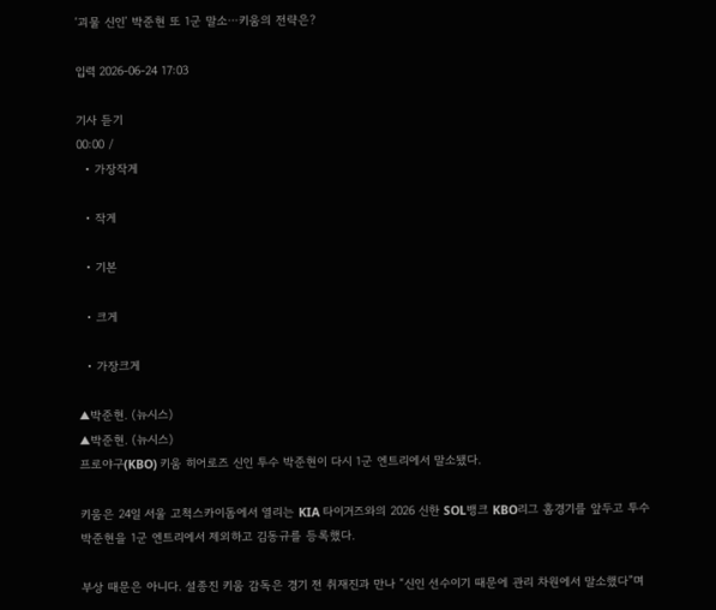‘괴물 신인’ 박준현 또 1군 말소⋯키움의 전략은?

입력 2026-06-24 17:03

기사 듣기
00:00 /
  • 가장작게

  • 작게

  • 기본

  • 크게

  • 가장크게

▲박준현. (뉴시스)
▲박준현. (뉴시스)
프로야구(KBO) 키움 히어로즈 신인 투수 박준현이 다시 1군 엔트리에서 말소됐다.

키움은 24일 서울 고척스카이돔에서 열리는 KIA 타이거즈와의 2026 신한 SOL뱅크 KBO리그 홈경기를 앞두고 투수 박준현을 1군 엔트리에서 제외하고 김동규를 등록했다.

부상 때문은 아니다. 설종진 키움 감독은 경기 전 취재진과 만나 “신인 선수이기 때문에 관리 차원에서 말소했다”며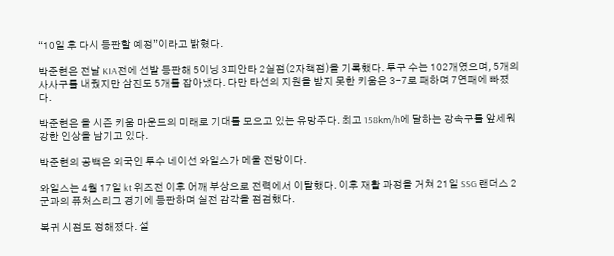“10일 후 다시 등판할 예정”이라고 밝혔다.

박준현은 전날 KIA전에 선발 등판해 5이닝 3피안타 2실점(2자책점)을 기록했다. 투구 수는 102개였으며, 5개의 사사구를 내줬지만 삼진도 5개를 잡아냈다. 다만 타선의 지원을 받지 못한 키움은 3-7로 패하며 7연패에 빠졌다.

박준현은 올 시즌 키움 마운드의 미래로 기대를 모으고 있는 유망주다. 최고 158㎞/h에 달하는 강속구를 앞세워 강한 인상을 남기고 있다.

박준현의 공백은 외국인 투수 네이선 와일스가 메울 전망이다.

와일스는 4월 17일 kt 위즈전 이후 어깨 부상으로 전력에서 이탈했다. 이후 재활 과정을 거쳐 21일 SSG 랜더스 2군과의 퓨처스리그 경기에 등판하며 실전 감각을 점검했다.

복귀 시점도 정해졌다. 설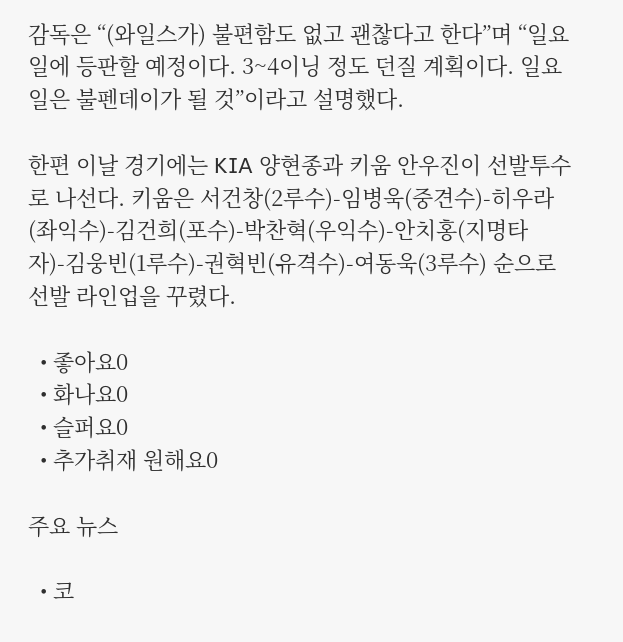감독은 “(와일스가) 불편함도 없고 괜찮다고 한다”며 “일요일에 등판할 예정이다. 3~4이닝 정도 던질 계획이다. 일요일은 불펜데이가 될 것”이라고 설명했다.

한편 이날 경기에는 KIA 양현종과 키움 안우진이 선발투수로 나선다. 키움은 서건창(2루수)-임병욱(중견수)-히우라(좌익수)-김건희(포수)-박찬혁(우익수)-안치홍(지명타자)-김웅빈(1루수)-권혁빈(유격수)-여동욱(3루수) 순으로 선발 라인업을 꾸렸다.

  • 좋아요0
  • 화나요0
  • 슬퍼요0
  • 추가취재 원해요0

주요 뉴스

  • 코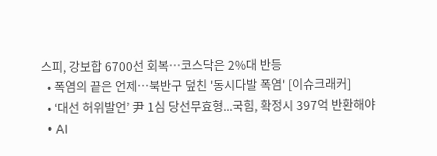스피, 강보합 6700선 회복…코스닥은 2%대 반등
  • 폭염의 끝은 언제…북반구 덮친 '동시다발 폭염' [이슈크래커]
  • ‘대선 허위발언’ 尹 1심 당선무효형...국힘, 확정시 397억 반환해야
  • AI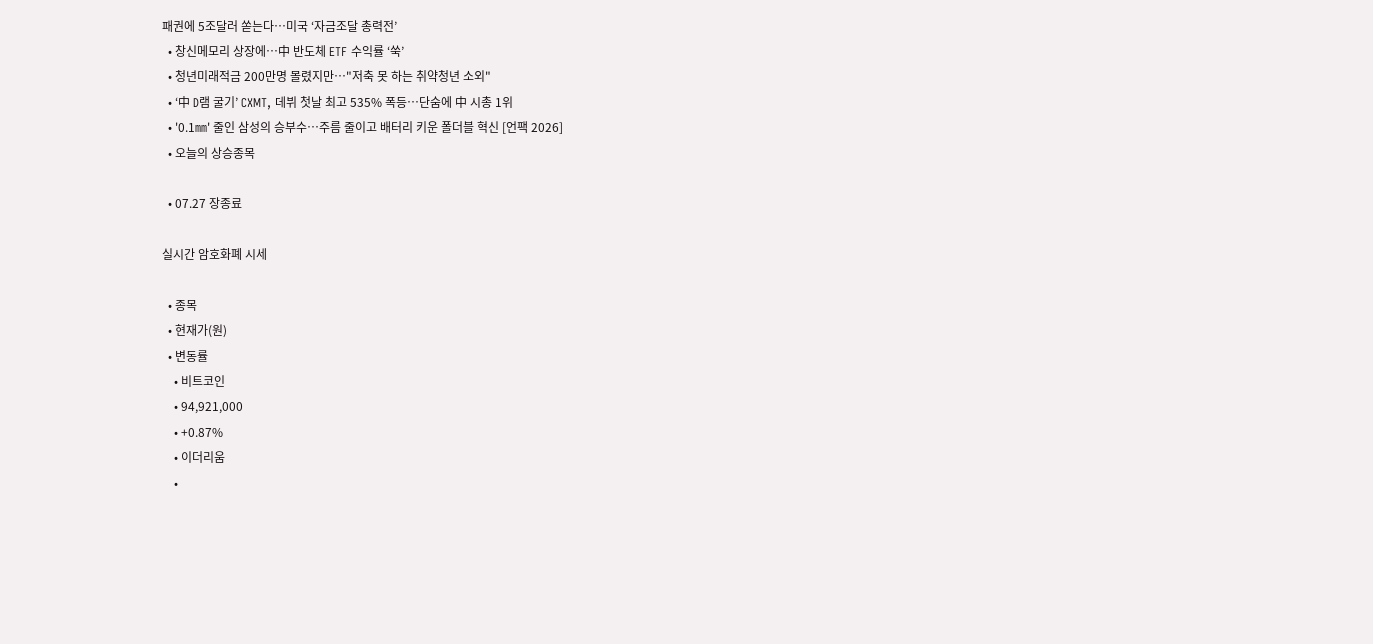패권에 5조달러 쏟는다…미국 ‘자금조달 총력전’
  • 창신메모리 상장에…中 반도체 ETF 수익률 ‘쑥’
  • 청년미래적금 200만명 몰렸지만…"저축 못 하는 취약청년 소외"
  • ‘中 D램 굴기’ CXMT, 데뷔 첫날 최고 535% 폭등…단숨에 中 시총 1위
  • '0.1㎜' 줄인 삼성의 승부수…주름 줄이고 배터리 키운 폴더블 혁신 [언팩 2026]
  • 오늘의 상승종목

  • 07.27 장종료

실시간 암호화폐 시세

  • 종목
  • 현재가(원)
  • 변동률
    • 비트코인
    • 94,921,000
    • +0.87%
    • 이더리움
    •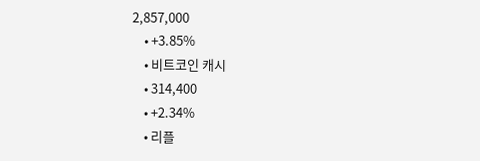2,857,000
    • +3.85%
    • 비트코인 캐시
    • 314,400
    • +2.34%
    • 리플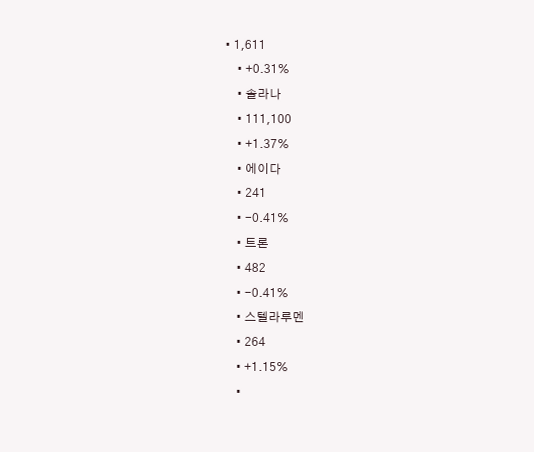• 1,611
    • +0.31%
    • 솔라나
    • 111,100
    • +1.37%
    • 에이다
    • 241
    • -0.41%
    • 트론
    • 482
    • -0.41%
    • 스텔라루멘
    • 264
    • +1.15%
    •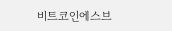비트코인에스브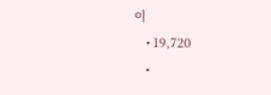이
    • 19,720
    •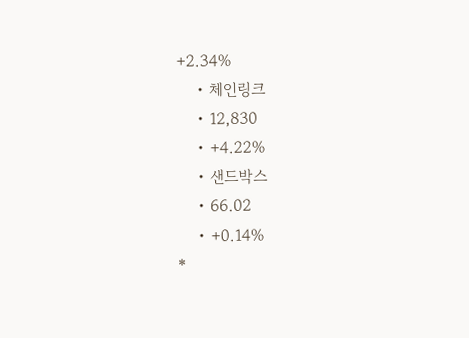+2.34%
    • 체인링크
    • 12,830
    • +4.22%
    • 샌드박스
    • 66.02
    • +0.14%
*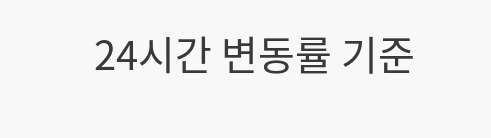24시간 변동률 기준